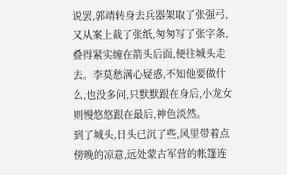说罢,郭靖转身去兵器架取了张强弓,又从案上裁了张纸,匆匆写了张字条,叠得紧实缠在箭头后面,便往城头走去。李莫愁满心疑惑,不知他要做什么,也没多问,只默默跟在身后,小龙女则慢悠悠跟在最后,神色淡然。
到了城头,日头已沉了些,风里带着点傍晚的凉意,远处蒙古军营的帐篷连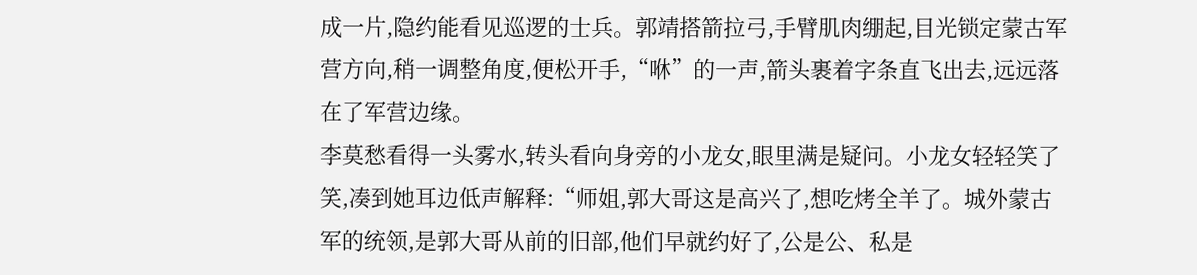成一片,隐约能看见巡逻的士兵。郭靖搭箭拉弓,手臂肌肉绷起,目光锁定蒙古军营方向,稍一调整角度,便松开手,“咻”的一声,箭头裹着字条直飞出去,远远落在了军营边缘。
李莫愁看得一头雾水,转头看向身旁的小龙女,眼里满是疑问。小龙女轻轻笑了笑,凑到她耳边低声解释:“师姐,郭大哥这是高兴了,想吃烤全羊了。城外蒙古军的统领,是郭大哥从前的旧部,他们早就约好了,公是公、私是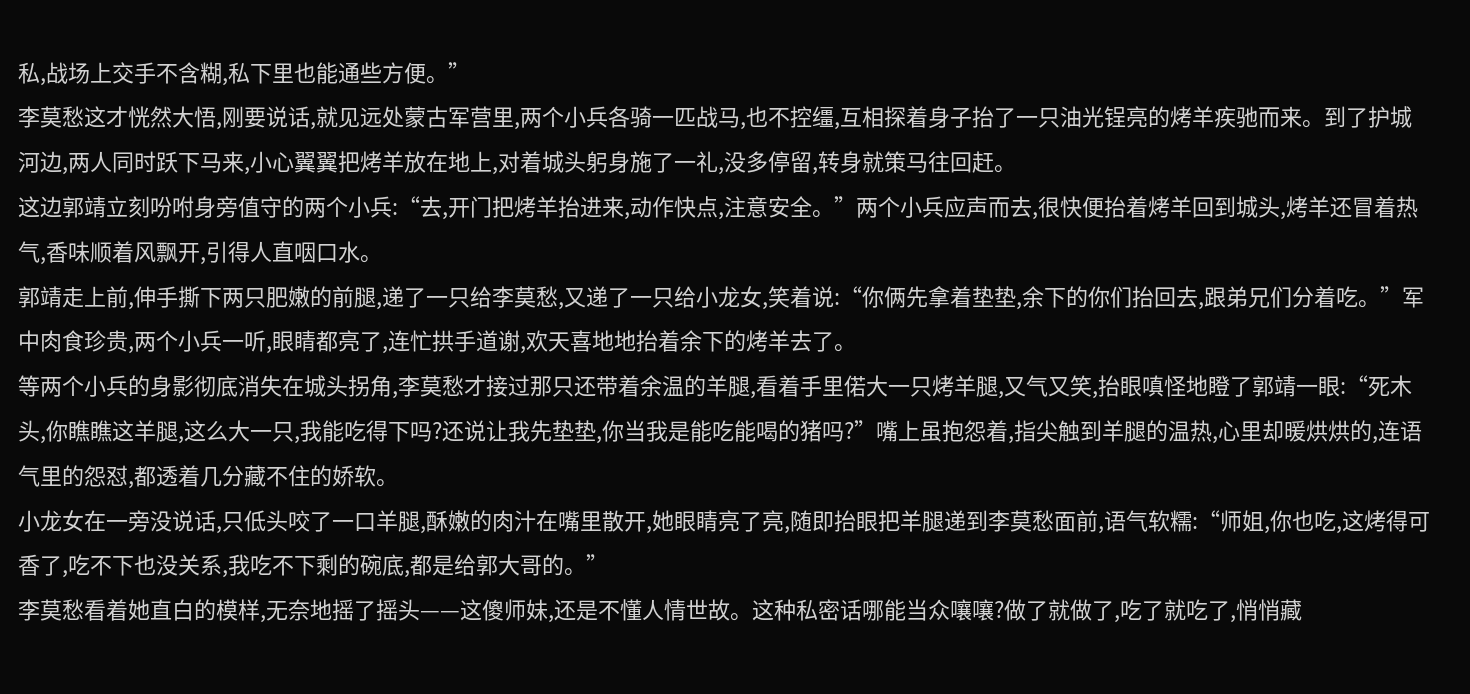私,战场上交手不含糊,私下里也能通些方便。”
李莫愁这才恍然大悟,刚要说话,就见远处蒙古军营里,两个小兵各骑一匹战马,也不控缰,互相探着身子抬了一只油光锃亮的烤羊疾驰而来。到了护城河边,两人同时跃下马来,小心翼翼把烤羊放在地上,对着城头躬身施了一礼,没多停留,转身就策马往回赶。
这边郭靖立刻吩咐身旁值守的两个小兵:“去,开门把烤羊抬进来,动作快点,注意安全。”两个小兵应声而去,很快便抬着烤羊回到城头,烤羊还冒着热气,香味顺着风飘开,引得人直咽口水。
郭靖走上前,伸手撕下两只肥嫩的前腿,递了一只给李莫愁,又递了一只给小龙女,笑着说:“你俩先拿着垫垫,余下的你们抬回去,跟弟兄们分着吃。”军中肉食珍贵,两个小兵一听,眼睛都亮了,连忙拱手道谢,欢天喜地地抬着余下的烤羊去了。
等两个小兵的身影彻底消失在城头拐角,李莫愁才接过那只还带着余温的羊腿,看着手里偌大一只烤羊腿,又气又笑,抬眼嗔怪地瞪了郭靖一眼:“死木头,你瞧瞧这羊腿,这么大一只,我能吃得下吗?还说让我先垫垫,你当我是能吃能喝的猪吗?”嘴上虽抱怨着,指尖触到羊腿的温热,心里却暖烘烘的,连语气里的怨怼,都透着几分藏不住的娇软。
小龙女在一旁没说话,只低头咬了一口羊腿,酥嫩的肉汁在嘴里散开,她眼睛亮了亮,随即抬眼把羊腿递到李莫愁面前,语气软糯:“师姐,你也吃,这烤得可香了,吃不下也没关系,我吃不下剩的碗底,都是给郭大哥的。”
李莫愁看着她直白的模样,无奈地摇了摇头——这傻师妹,还是不懂人情世故。这种私密话哪能当众嚷嚷?做了就做了,吃了就吃了,悄悄藏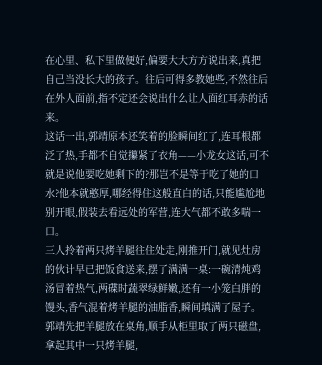在心里、私下里做便好,偏要大大方方说出来,真把自己当没长大的孩子。往后可得多教她些,不然往后在外人面前,指不定还会说出什么让人面红耳赤的话来。
这话一出,郭靖原本还笑着的脸瞬间红了,连耳根都泛了热,手都不自觉攥紧了衣角——小龙女这话,可不就是说他要吃她剩下的?那岂不是等于吃了她的口水?他本就憨厚,哪经得住这般直白的话,只能尴尬地别开眼,假装去看远处的军营,连大气都不敢多喘一口。
三人拎着两只烤羊腿往住处走,刚推开门,就见灶房的伙计早已把饭食送来,摆了满满一桌:一碗清炖鸡汤冒着热气,两碟时蔬翠绿鲜嫩,还有一小笼白胖的馒头,香气混着烤羊腿的油脂香,瞬间填满了屋子。
郭靖先把羊腿放在桌角,顺手从柜里取了两只磁盘,拿起其中一只烤羊腿,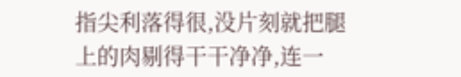指尖利落得很,没片刻就把腿上的肉剔得干干净净,连一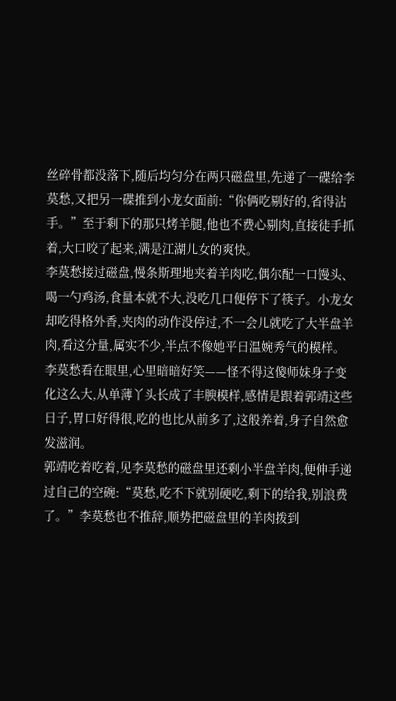丝碎骨都没落下,随后均匀分在两只磁盘里,先递了一碟给李莫愁,又把另一碟推到小龙女面前:“你俩吃剔好的,省得沾手。”至于剩下的那只烤羊腿,他也不费心剔肉,直接徒手抓着,大口咬了起来,满是江湖儿女的爽快。
李莫愁接过磁盘,慢条斯理地夹着羊肉吃,偶尔配一口馒头、喝一勺鸡汤,食量本就不大,没吃几口便停下了筷子。小龙女却吃得格外香,夹肉的动作没停过,不一会儿就吃了大半盘羊肉,看这分量,属实不少,半点不像她平日温婉秀气的模样。
李莫愁看在眼里,心里暗暗好笑——怪不得这傻师妹身子变化这么大,从单薄丫头长成了丰腴模样,感情是跟着郭靖这些日子,胃口好得很,吃的也比从前多了,这般养着,身子自然愈发滋润。
郭靖吃着吃着,见李莫愁的磁盘里还剩小半盘羊肉,便伸手递过自己的空碗:“莫愁,吃不下就别硬吃,剩下的给我,别浪费了。”李莫愁也不推辞,顺势把磁盘里的羊肉拨到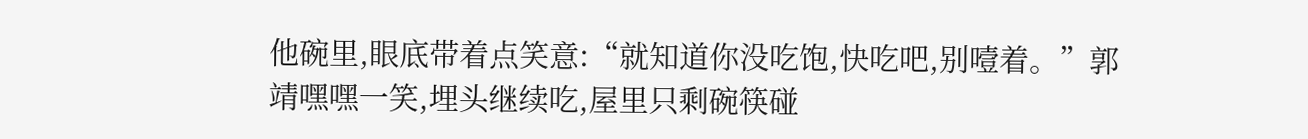他碗里,眼底带着点笑意:“就知道你没吃饱,快吃吧,别噎着。”郭靖嘿嘿一笑,埋头继续吃,屋里只剩碗筷碰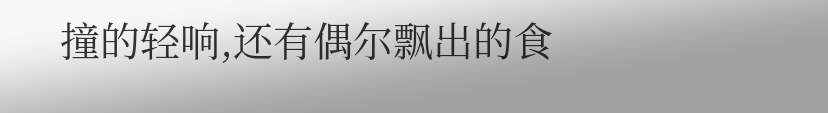撞的轻响,还有偶尔飘出的食